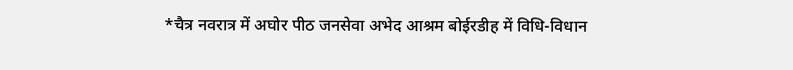*चैत्र नवरात्र में अघोर पीठ जनसेवा अभेद आश्रम बोईरडीह में विधि-विधान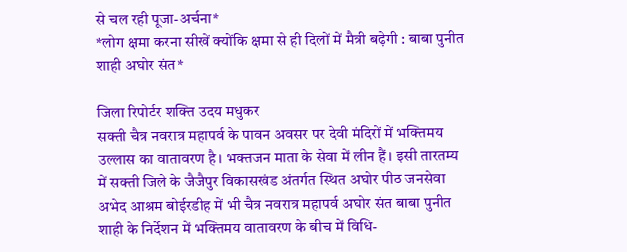से चल रही पूजा-अर्चना*
*लोग क्षमा करना सीखें क्योंकि क्षमा से ही दिलों में मैत्री बढ़ेगी : बाबा पुनीत शाही अघोर संत*

जिला रिपोर्टर शक्ति उदय मधुकर
सक्ती चैत्र नवरात्र महापर्व के पावन अवसर पर देवी मंदिरों में भक्तिमय उल्लास का वातावरण है। भक्तजन माता के सेवा में लीन हैं। इसी तारतम्य में सक्ती जिले के जैजैपुर विकासखंड अंतर्गत स्थित अघोर पीठ जनसेवा अभेद आश्रम बोईरडीह में भी चैत्र नवरात्र महापर्व अघोर संत बाबा पुनीत शाही के निर्देशन में भक्तिमय वातावरण के बीच में विधि-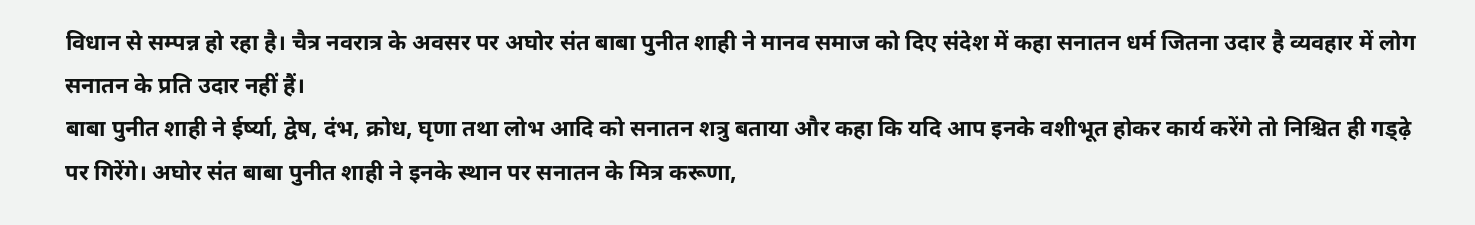विधान से सम्पन्न हो रहा है। चैत्र नवरात्र के अवसर पर अघोर संत बाबा पुनीत शाही ने मानव समाज को दिए संदेश में कहा सनातन धर्म जितना उदार है व्यवहार में लोग सनातन के प्रति उदार नहीं हैं।
बाबा पुनीत शाही ने ईर्ष्या, द्वेष, दंभ, क्रोध, घृणा तथा लोभ आदि को सनातन शत्रु बताया और कहा कि यदि आप इनके वशीभूत होकर कार्य करेंगे तो निश्चित ही गड्ढ़े पर गिरेंगे। अघोर संत बाबा पुनीत शाही ने इनके स्थान पर सनातन के मित्र करूणा,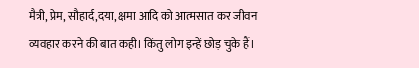मैत्री, प्रेम, सौहार्द,दया, क्षमा आदि को आत्मसात कर जीवन व्यवहार करने की बात कही। किंतु लोग इन्हें छोड़ चुके हैं।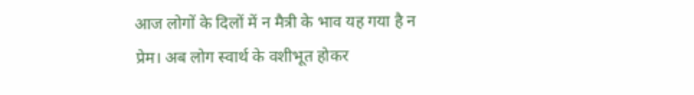आज लोगों के दिलों में न मैत्री के भाव यह गया है न प्रेम। अब लोग स्वार्थ के वशीभूत होकर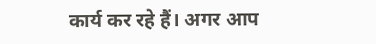कार्य कर रहे हैं। अगर आप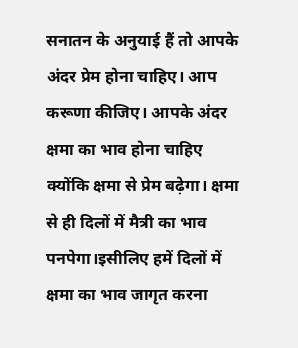सनातन के अनुयाई हैं तो आपके अंदर प्रेम होना चाहिए। आप करूणा कीजिए। आपके अंदर क्षमा का भाव होना चाहिए क्योंकि क्षमा से प्रेम बढ़ेगा। क्षमा से ही दिलों में मैत्री का भाव पनपेगा।इसीलिए हमें दिलों में क्षमा का भाव जागृत करना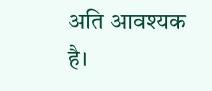अति आवश्यक है।